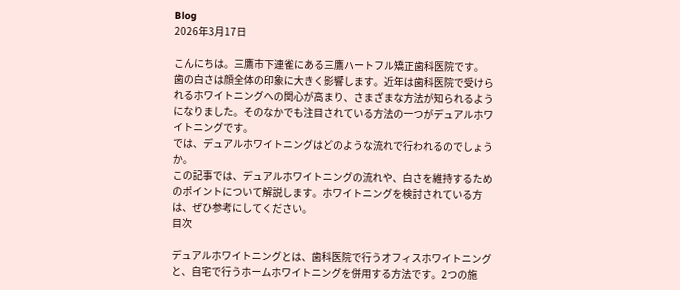Blog
2026年3月17日

こんにちは。三鷹市下連雀にある三鷹ハートフル矯正歯科医院です。
歯の白さは顔全体の印象に大きく影響します。近年は歯科医院で受けられるホワイトニングへの関心が高まり、さまざまな方法が知られるようになりました。そのなかでも注目されている方法の一つがデュアルホワイトニングです。
では、デュアルホワイトニングはどのような流れで行われるのでしょうか。
この記事では、デュアルホワイトニングの流れや、白さを維持するためのポイントについて解説します。ホワイトニングを検討されている方は、ぜひ参考にしてください。
目次

デュアルホワイトニングとは、歯科医院で行うオフィスホワイトニングと、自宅で行うホームホワイトニングを併用する方法です。2つの施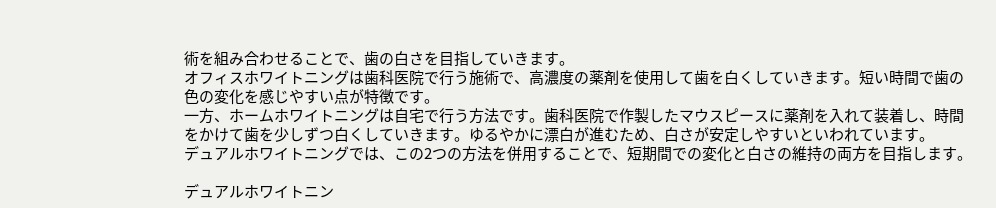術を組み合わせることで、歯の白さを目指していきます。
オフィスホワイトニングは歯科医院で行う施術で、高濃度の薬剤を使用して歯を白くしていきます。短い時間で歯の色の変化を感じやすい点が特徴です。
一方、ホームホワイトニングは自宅で行う方法です。歯科医院で作製したマウスピースに薬剤を入れて装着し、時間をかけて歯を少しずつ白くしていきます。ゆるやかに漂白が進むため、白さが安定しやすいといわれています。
デュアルホワイトニングでは、この2つの方法を併用することで、短期間での変化と白さの維持の両方を目指します。

デュアルホワイトニン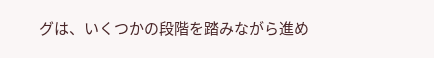グは、いくつかの段階を踏みながら進め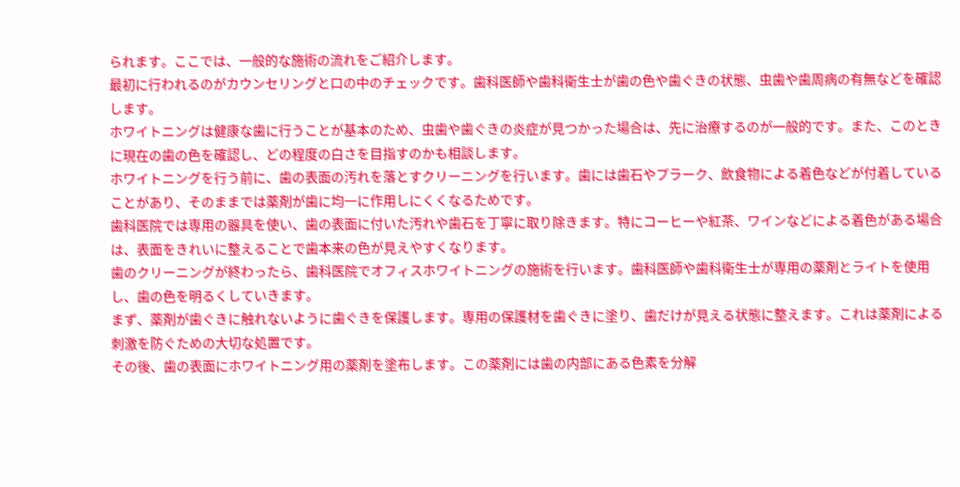られます。ここでは、一般的な施術の流れをご紹介します。
最初に行われるのがカウンセリングと口の中のチェックです。歯科医師や歯科衛生士が歯の色や歯ぐきの状態、虫歯や歯周病の有無などを確認します。
ホワイトニングは健康な歯に行うことが基本のため、虫歯や歯ぐきの炎症が見つかった場合は、先に治療するのが一般的です。また、このときに現在の歯の色を確認し、どの程度の白さを目指すのかも相談します。
ホワイトニングを行う前に、歯の表面の汚れを落とすクリーニングを行います。歯には歯石やプラーク、飲食物による着色などが付着していることがあり、そのままでは薬剤が歯に均一に作用しにくくなるためです。
歯科医院では専用の器具を使い、歯の表面に付いた汚れや歯石を丁寧に取り除きます。特にコーヒーや紅茶、ワインなどによる着色がある場合は、表面をきれいに整えることで歯本来の色が見えやすくなります。
歯のクリーニングが終わったら、歯科医院でオフィスホワイトニングの施術を行います。歯科医師や歯科衛生士が専用の薬剤とライトを使用し、歯の色を明るくしていきます。
まず、薬剤が歯ぐきに触れないように歯ぐきを保護します。専用の保護材を歯ぐきに塗り、歯だけが見える状態に整えます。これは薬剤による刺激を防ぐための大切な処置です。
その後、歯の表面にホワイトニング用の薬剤を塗布します。この薬剤には歯の内部にある色素を分解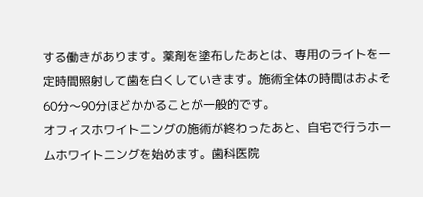する働きがあります。薬剤を塗布したあとは、専用のライトを一定時間照射して歯を白くしていきます。施術全体の時間はおよそ60分〜90分ほどかかることが一般的です。
オフィスホワイトニングの施術が終わったあと、自宅で行うホームホワイトニングを始めます。歯科医院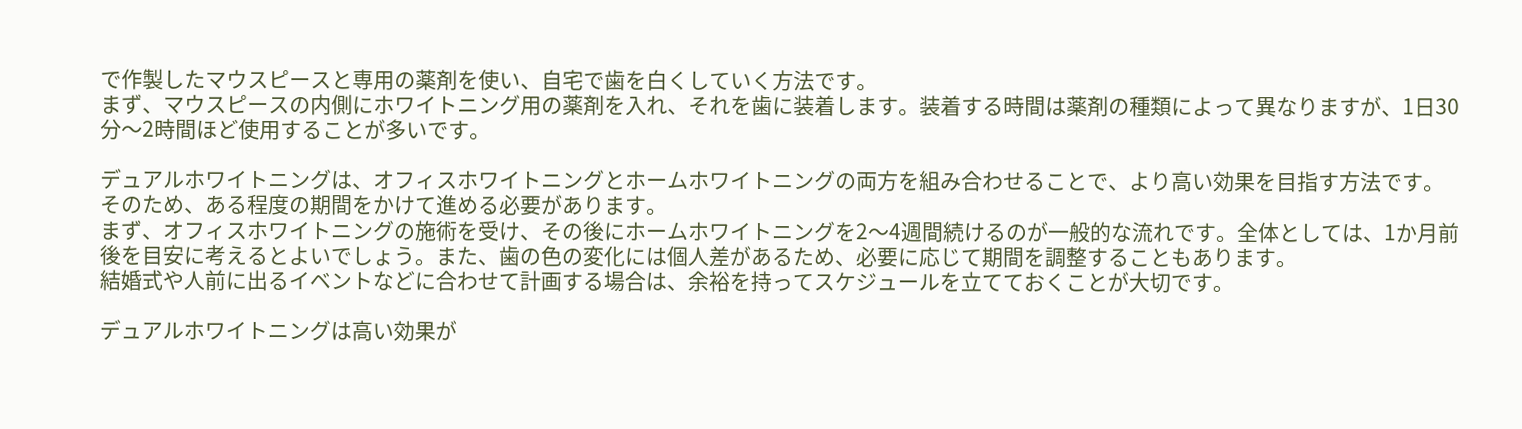で作製したマウスピースと専用の薬剤を使い、自宅で歯を白くしていく方法です。
まず、マウスピースの内側にホワイトニング用の薬剤を入れ、それを歯に装着します。装着する時間は薬剤の種類によって異なりますが、1日30分〜2時間ほど使用することが多いです。

デュアルホワイトニングは、オフィスホワイトニングとホームホワイトニングの両方を組み合わせることで、より高い効果を目指す方法です。そのため、ある程度の期間をかけて進める必要があります。
まず、オフィスホワイトニングの施術を受け、その後にホームホワイトニングを2〜4週間続けるのが一般的な流れです。全体としては、1か月前後を目安に考えるとよいでしょう。また、歯の色の変化には個人差があるため、必要に応じて期間を調整することもあります。
結婚式や人前に出るイベントなどに合わせて計画する場合は、余裕を持ってスケジュールを立てておくことが大切です。

デュアルホワイトニングは高い効果が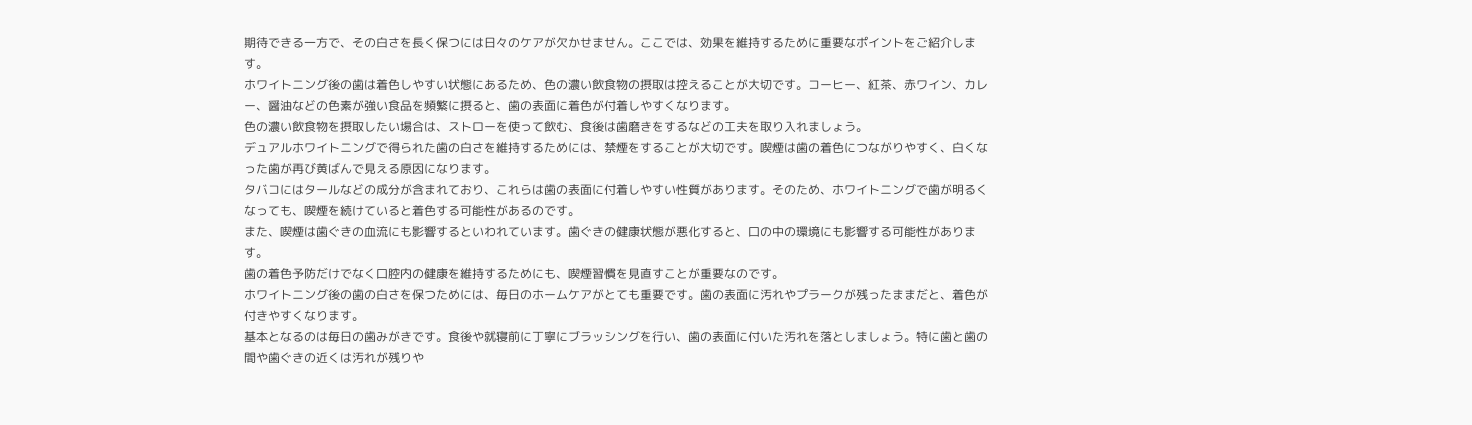期待できる一方で、その白さを長く保つには日々のケアが欠かせません。ここでは、効果を維持するために重要なポイントをご紹介します。
ホワイトニング後の歯は着色しやすい状態にあるため、色の濃い飲食物の摂取は控えることが大切です。コーヒー、紅茶、赤ワイン、カレー、醤油などの色素が強い食品を頻繁に摂ると、歯の表面に着色が付着しやすくなります。
色の濃い飲食物を摂取したい場合は、ストローを使って飲む、食後は歯磨きをするなどの工夫を取り入れましょう。
デュアルホワイトニングで得られた歯の白さを維持するためには、禁煙をすることが大切です。喫煙は歯の着色につながりやすく、白くなった歯が再び黄ばんで見える原因になります。
タバコにはタールなどの成分が含まれており、これらは歯の表面に付着しやすい性質があります。そのため、ホワイトニングで歯が明るくなっても、喫煙を続けていると着色する可能性があるのです。
また、喫煙は歯ぐきの血流にも影響するといわれています。歯ぐきの健康状態が悪化すると、口の中の環境にも影響する可能性があります。
歯の着色予防だけでなく口腔内の健康を維持するためにも、喫煙習慣を見直すことが重要なのです。
ホワイトニング後の歯の白さを保つためには、毎日のホームケアがとても重要です。歯の表面に汚れやプラークが残ったままだと、着色が付きやすくなります。
基本となるのは毎日の歯みがきです。食後や就寝前に丁寧にブラッシングを行い、歯の表面に付いた汚れを落としましょう。特に歯と歯の間や歯ぐきの近くは汚れが残りや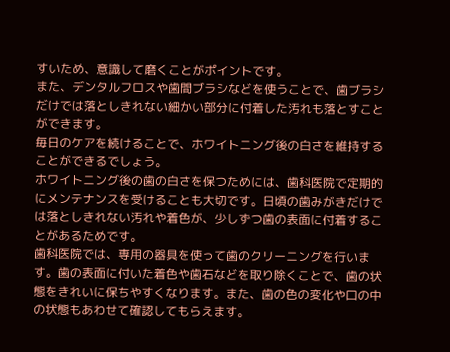すいため、意識して磨くことがポイントです。
また、デンタルフロスや歯間ブラシなどを使うことで、歯ブラシだけでは落としきれない細かい部分に付着した汚れも落とすことができます。
毎日のケアを続けることで、ホワイトニング後の白さを維持することができるでしょう。
ホワイトニング後の歯の白さを保つためには、歯科医院で定期的にメンテナンスを受けることも大切です。日頃の歯みがきだけでは落としきれない汚れや着色が、少しずつ歯の表面に付着することがあるためです。
歯科医院では、専用の器具を使って歯のクリーニングを行います。歯の表面に付いた着色や歯石などを取り除くことで、歯の状態をきれいに保ちやすくなります。また、歯の色の変化や口の中の状態もあわせて確認してもらえます。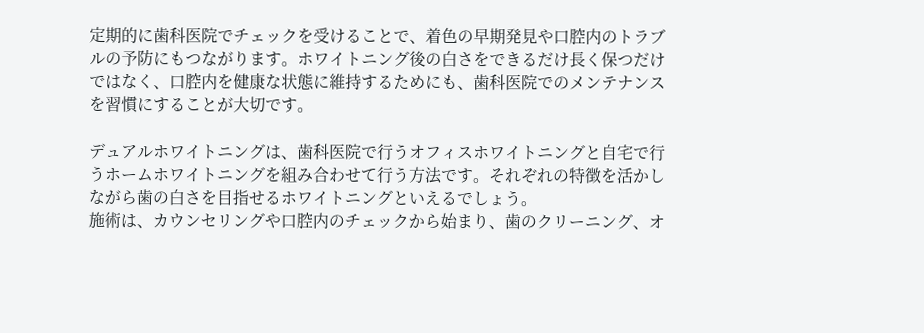定期的に歯科医院でチェックを受けることで、着色の早期発見や口腔内のトラブルの予防にもつながります。ホワイトニング後の白さをできるだけ長く保つだけではなく、口腔内を健康な状態に維持するためにも、歯科医院でのメンテナンスを習慣にすることが大切です。

デュアルホワイトニングは、歯科医院で行うオフィスホワイトニングと自宅で行うホームホワイトニングを組み合わせて行う方法です。それぞれの特徴を活かしながら歯の白さを目指せるホワイトニングといえるでしょう。
施術は、カウンセリングや口腔内のチェックから始まり、歯のクリーニング、オ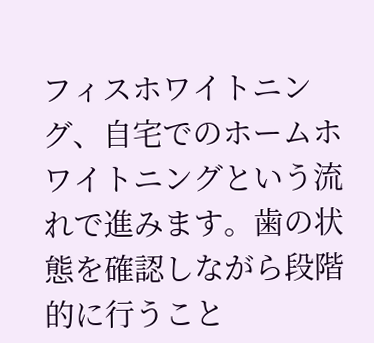フィスホワイトニング、自宅でのホームホワイトニングという流れで進みます。歯の状態を確認しながら段階的に行うこと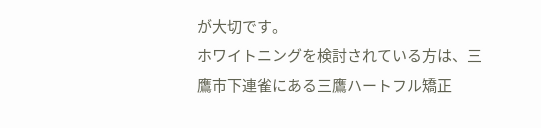が大切です。
ホワイトニングを検討されている方は、三鷹市下連雀にある三鷹ハートフル矯正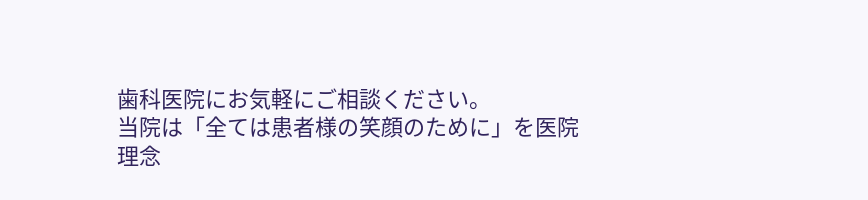歯科医院にお気軽にご相談ください。
当院は「全ては患者様の笑顔のために」を医院理念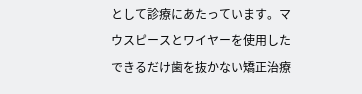として診療にあたっています。マウスピースとワイヤーを使用したできるだけ歯を抜かない矯正治療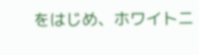をはじめ、ホワイトニ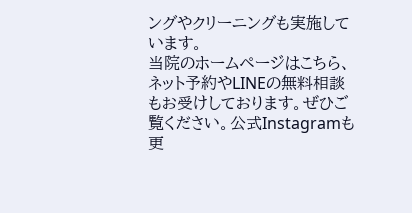ングやクリーニングも実施しています。
当院のホームページはこちら、ネット予約やLINEの無料相談もお受けしております。ぜひご覧ください。公式Instagramも更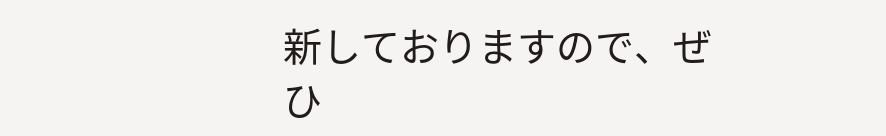新しておりますので、ぜひ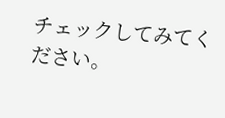チェックしてみてください。